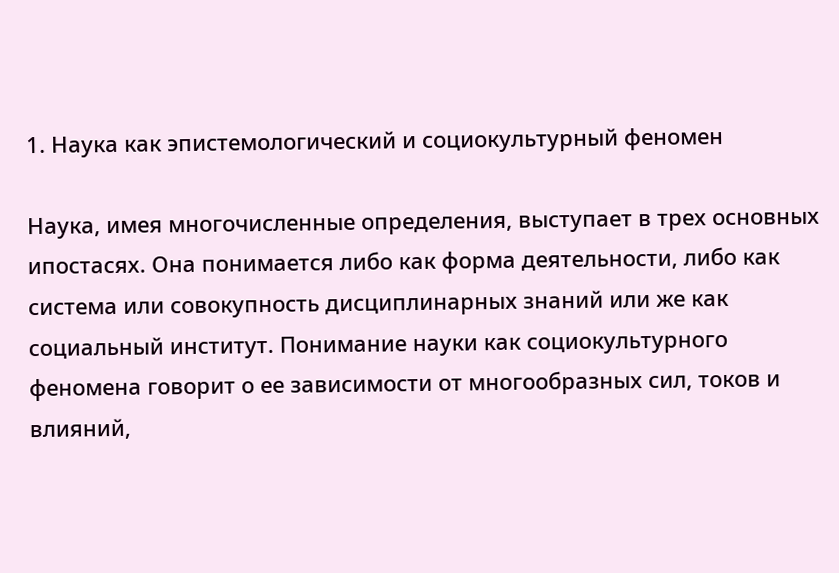1. Наука как эпистемологический и социокультурный феномен

Наука, имея многочисленные определения, выступает в трех основных ипостасях. Она понимается либо как форма деятельности, либо как система или совокупность дисциплинарных знаний или же как социальный институт. Понимание науки как социокультурного феномена говорит о ее зависимости от многообразных сил, токов и влияний,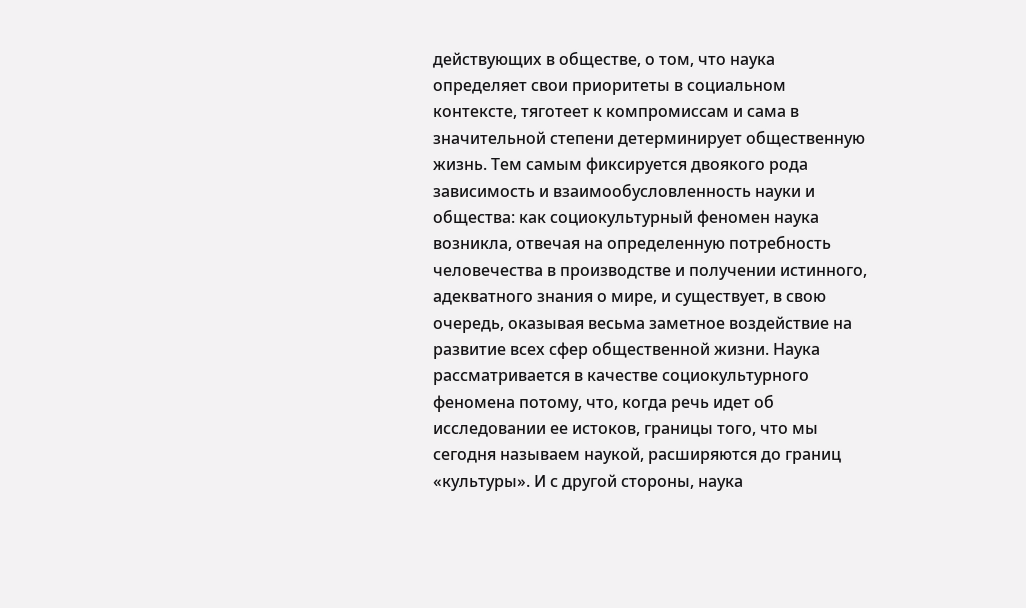действующих в обществе, о том, что наука определяет свои приоритеты в социальном контексте, тяготеет к компромиссам и сама в значительной степени детерминирует общественную жизнь. Тем самым фиксируется двоякого рода зависимость и взаимообусловленность науки и общества: как социокультурный феномен наука возникла, отвечая на определенную потребность человечества в производстве и получении истинного, адекватного знания о мире, и существует, в свою очередь, оказывая весьма заметное воздействие на развитие всех сфер общественной жизни. Наука рассматривается в качестве социокультурного феномена потому, что, когда речь идет об исследовании ее истоков, границы того, что мы сегодня называем наукой, расширяются до границ «культуры». И с другой стороны, наука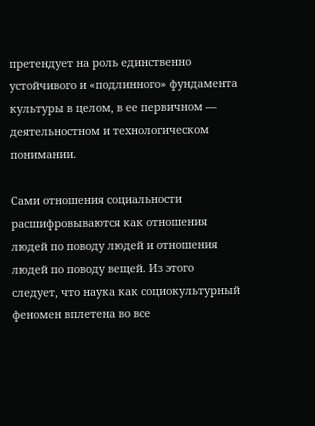претендует на роль единственно устойчивого и «подлинного» фундамента культуры в целом, в ее первичном — деятельностном и технологическом понимании.

Сами отношения социальности расшифровываются как отношения людей по поводу людей и отношения людей по поводу вещей. Из этого следует, что наука как социокультурный феномен вплетена во все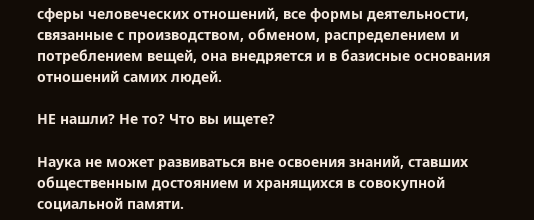сферы человеческих отношений, все формы деятельности, связанные с производством, обменом, распределением и потреблением вещей, она внедряется и в базисные основания отношений самих людей.

НЕ нашли? Не то? Что вы ищете?

Наука не может развиваться вне освоения знаний, ставших общественным достоянием и хранящихся в совокупной социальной памяти.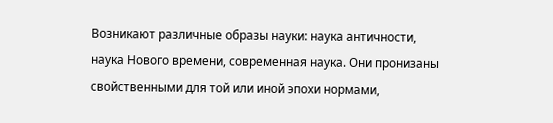Возникают различные образы науки: наука античности, наука Нового времени, современная наука. Они пронизаны свойственными для той или иной эпохи нормами,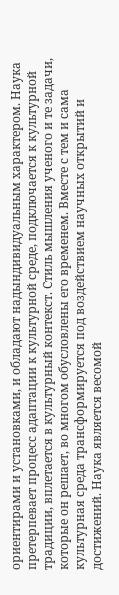ориентирами и установками, и обладают надындивидуальным характером. Наука претерпевает процесс адаптации к культурной среде, подключается к культурной традиции, вплетается в культурный контекст. Стиль мышления ученого и те задачи, которые он решает, во многом обусловлены его временем. Вместе с тем и сама культурная среда трансформируется под воздействием научных открытий и достижений. Наука является весомой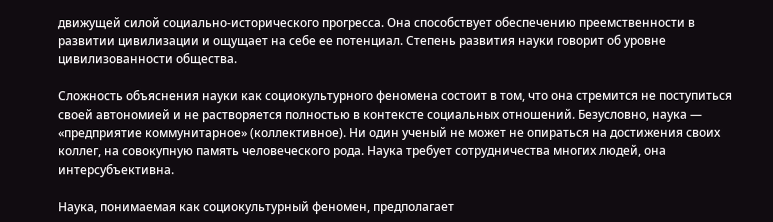движущей силой социально-исторического прогресса. Она способствует обеспечению преемственности в развитии цивилизации и ощущает на себе ее потенциал. Степень развития науки говорит об уровне цивилизованности общества.

Сложность объяснения науки как социокультурного феномена состоит в том, что она стремится не поступиться своей автономией и не растворяется полностью в контексте социальных отношений. Безусловно, наука — «предприятие коммунитарное» (коллективное). Ни один ученый не может не опираться на достижения своих коллег, на совокупную память человеческого рода. Наука требует сотрудничества многих людей, она интерсубъективна.

Наука, понимаемая как социокультурный феномен, предполагает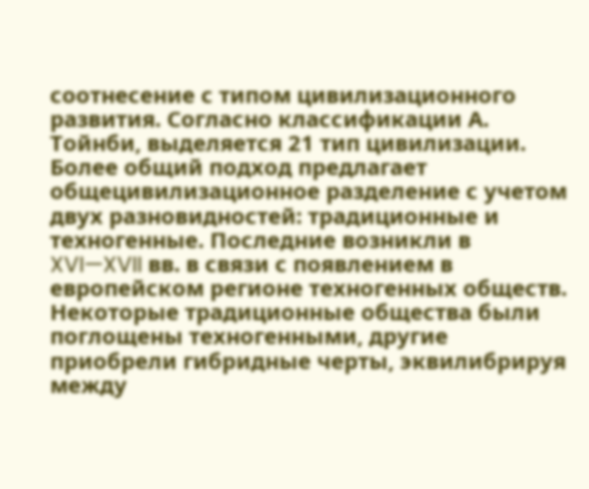соотнесение с типом цивилизационного развития. Согласно классификации А. Тойнби, выделяется 21 тип цивилизации. Более общий подход предлагает общецивилизационное разделение с учетом двух разновидностей: традиционные и техногенные. Последние возникли в XVI—XVII вв. в связи с появлением в европейском регионе техногенных обществ. Некоторые традиционные общества были поглощены техногенными, другие приобрели гибридные черты, эквилибрируя между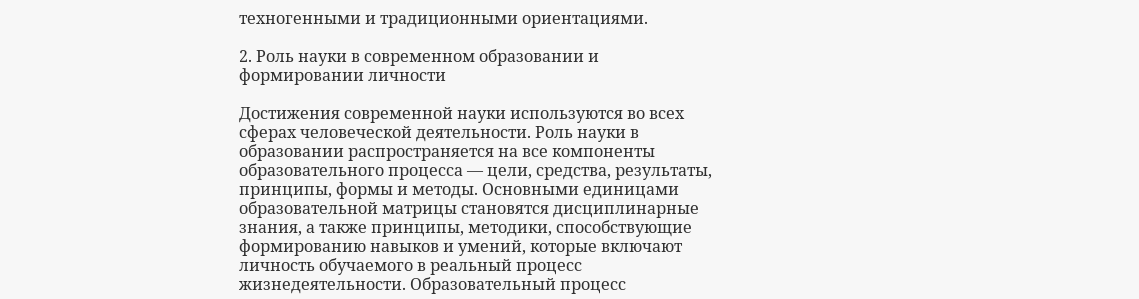техногенными и традиционными ориентациями.

2. Роль науки в современном образовании и формировании личности

Достижения современной науки используются во всех сферах человеческой деятельности. Роль науки в образовании распространяется на все компоненты образовательного процесса — цели, средства, результаты, принципы, формы и методы. Основными единицами образовательной матрицы становятся дисциплинарные знания, а также принципы, методики, способствующие формированию навыков и умений, которые включают личность обучаемого в реальный процесс жизнедеятельности. Образовательный процесс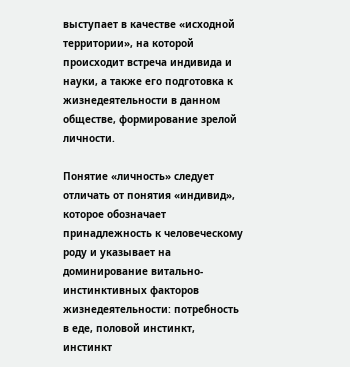выступает в качестве «исходной территории», на которой происходит встреча индивида и науки, а также его подготовка к жизнедеятельности в данном обществе, формирование зрелой личности.

Понятие «личность» следует отличать от понятия «индивид», которое обозначает принадлежность к человеческому роду и указывает на доминирование витально-инстинктивных факторов жизнедеятельности: потребность в еде, половой инстинкт, инстинкт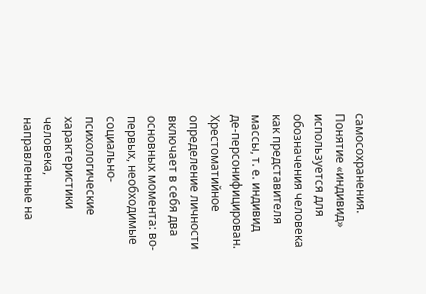самосохранения. Понятие «индивид» используется для обозначения человека как представителя массы, т. е. индивид де-персонифицирован. Хрестоматийное определение личности включает в себя два основных момента: во-первых, необходимые социально-психологические характеристики человека, направленные на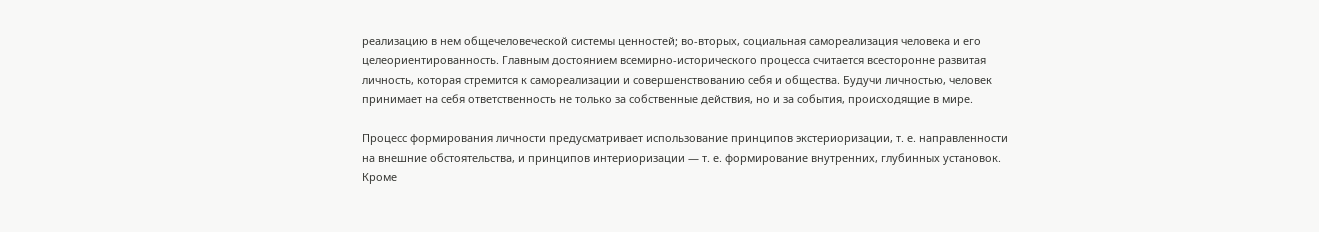реализацию в нем общечеловеческой системы ценностей; во-вторых, социальная самореализация человека и его целеориентированность. Главным достоянием всемирно-исторического процесса считается всесторонне развитая личность, которая стремится к самореализации и совершенствованию себя и общества. Будучи личностью, человек принимает на себя ответственность не только за собственные действия, но и за события, происходящие в мире.

Процесс формирования личности предусматривает использование принципов экстериоризации, т. е. направленности на внешние обстоятельства, и принципов интериоризации — т. е. формирование внутренних, глубинных установок. Кроме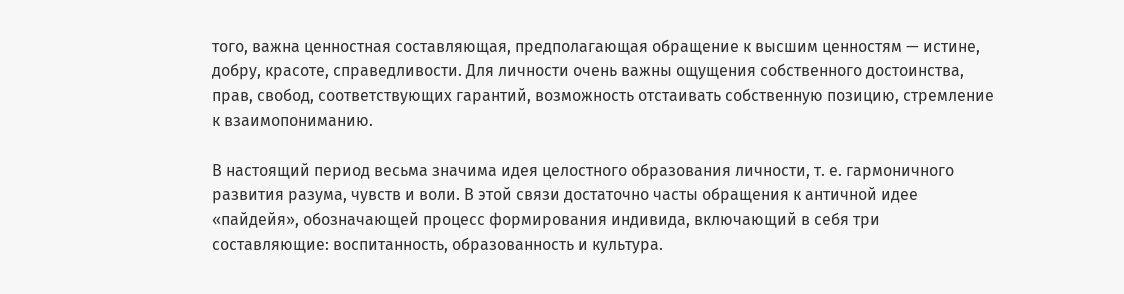того, важна ценностная составляющая, предполагающая обращение к высшим ценностям — истине, добру, красоте, справедливости. Для личности очень важны ощущения собственного достоинства, прав, свобод, соответствующих гарантий, возможность отстаивать собственную позицию, стремление к взаимопониманию.

В настоящий период весьма значима идея целостного образования личности, т. е. гармоничного развития разума, чувств и воли. В этой связи достаточно часты обращения к античной идее «пайдейя», обозначающей процесс формирования индивида, включающий в себя три составляющие: воспитанность, образованность и культура.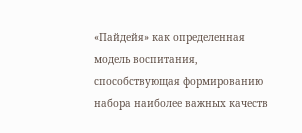«Пайдейя» как определенная модель воспитания, способствующая формированию набора наиболее важных качеств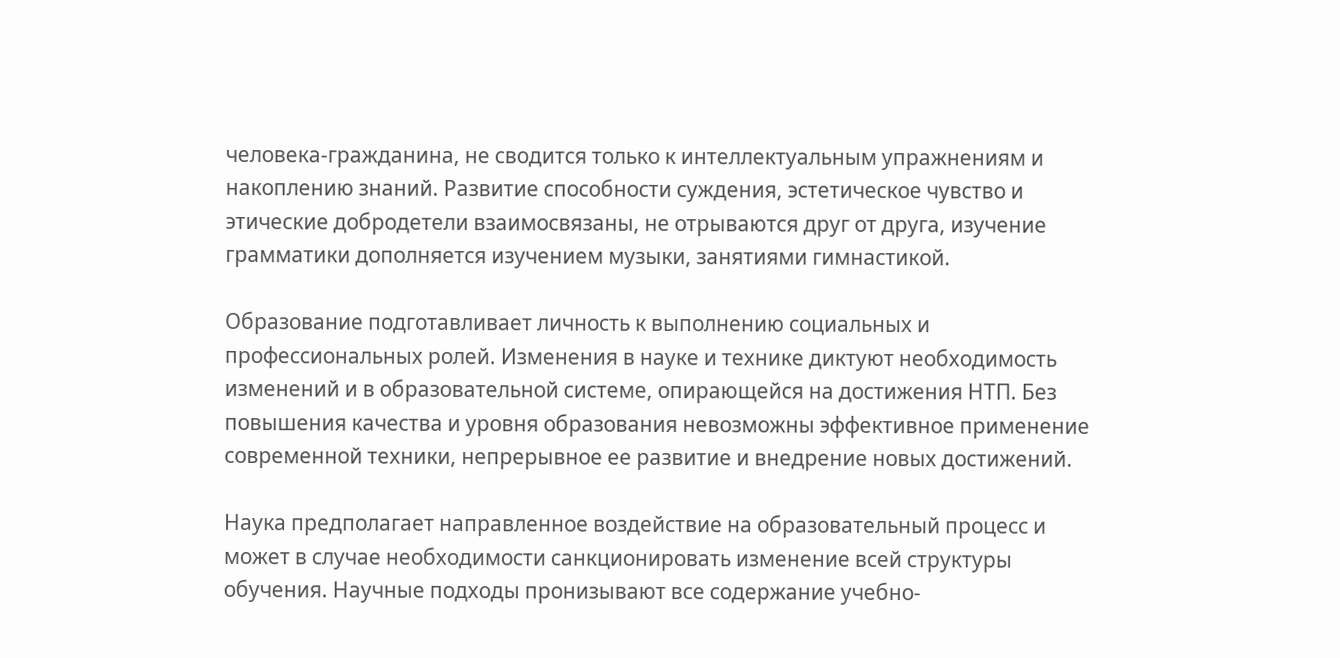человека-гражданина, не сводится только к интеллектуальным упражнениям и накоплению знаний. Развитие способности суждения, эстетическое чувство и этические добродетели взаимосвязаны, не отрываются друг от друга, изучение грамматики дополняется изучением музыки, занятиями гимнастикой.

Образование подготавливает личность к выполнению социальных и профессиональных ролей. Изменения в науке и технике диктуют необходимость изменений и в образовательной системе, опирающейся на достижения НТП. Без повышения качества и уровня образования невозможны эффективное применение современной техники, непрерывное ее развитие и внедрение новых достижений.

Наука предполагает направленное воздействие на образовательный процесс и может в случае необходимости санкционировать изменение всей структуры обучения. Научные подходы пронизывают все содержание учебно-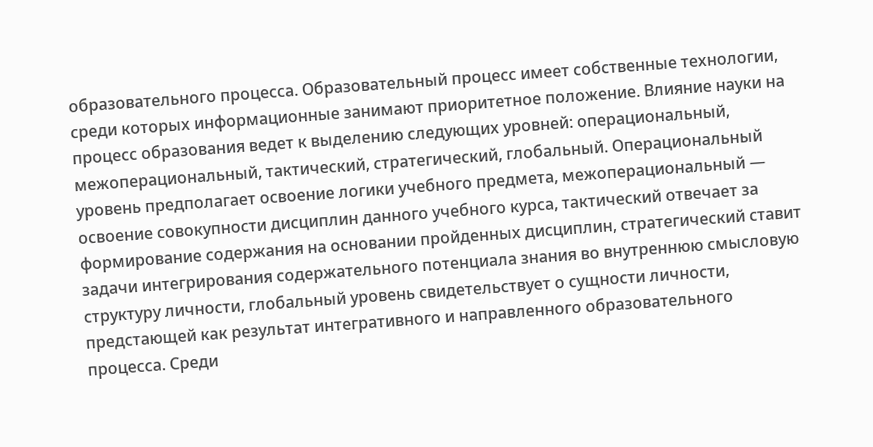образовательного процесса. Образовательный процесс имеет собственные технологии, среди которых информационные занимают приоритетное положение. Влияние науки на процесс образования ведет к выделению следующих уровней: операциональный, межоперациональный, тактический, стратегический, глобальный. Операциональный уровень предполагает освоение логики учебного предмета, межоперациональный — освоение совокупности дисциплин данного учебного курса, тактический отвечает за формирование содержания на основании пройденных дисциплин, стратегический ставит задачи интегрирования содержательного потенциала знания во внутреннюю смысловую структуру личности, глобальный уровень свидетельствует о сущности личности, предстающей как результат интегративного и направленного образовательного процесса. Среди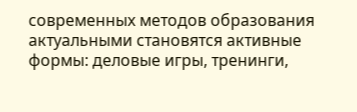современных методов образования актуальными становятся активные формы: деловые игры, тренинги,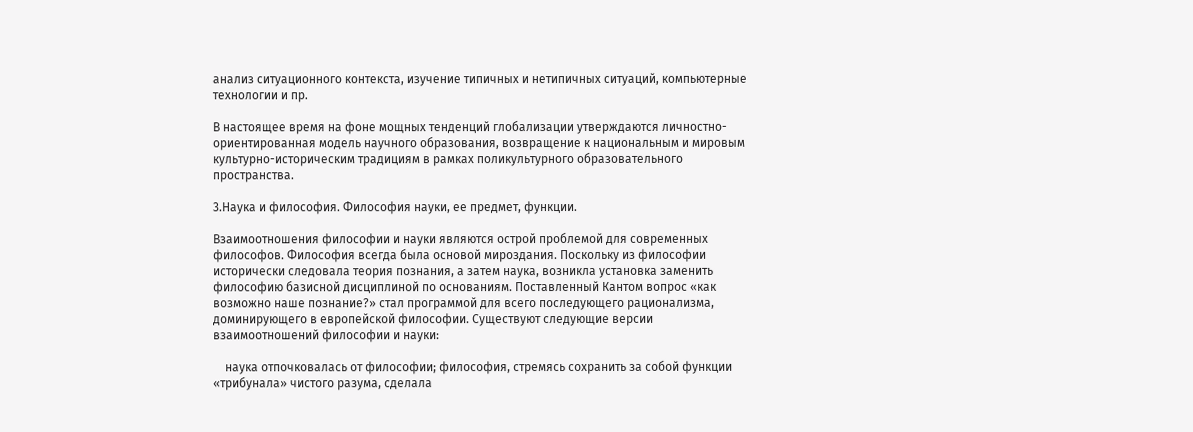анализ ситуационного контекста, изучение типичных и нетипичных ситуаций, компьютерные технологии и пр.

В настоящее время на фоне мощных тенденций глобализации утверждаются личностно-ориентированная модель научного образования, возвращение к национальным и мировым культурно-историческим традициям в рамках поликультурного образовательного пространства.

3.Наука и философия. Философия науки, ее предмет, функции.

Взаимоотношения философии и науки являются острой проблемой для современных философов. Философия всегда была основой мироздания. Поскольку из философии исторически следовала теория познания, а затем наука, возникла установка заменить философию базисной дисциплиной по основаниям. Поставленный Кантом вопрос «как возможно наше познание?» стал программой для всего последующего рационализма, доминирующего в европейской философии. Существуют следующие версии взаимоотношений философии и науки:

    наука отпочковалась от философии; философия, стремясь сохранить за собой функции «трибунала» чистого разума, сделала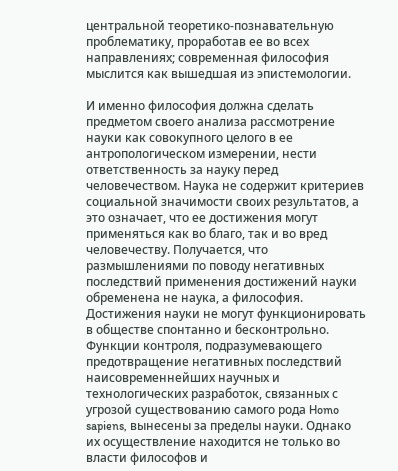центральной теоретико-познавательную проблематику, проработав ее во всех направлениях; современная философия мыслится как вышедшая из эпистемологии.

И именно философия должна сделать предметом своего анализа рассмотрение науки как совокупного целого в ее антропологическом измерении, нести ответственность за науку перед человечеством. Наука не содержит критериев социальной значимости своих результатов, а это означает, что ее достижения могут применяться как во благо, так и во вред человечеству. Получается, что размышлениями по поводу негативных последствий применения достижений науки обременена не наука, а философия. Достижения науки не могут функционировать в обществе спонтанно и бесконтрольно. Функции контроля, подразумевающего предотвращение негативных последствий наисовременнейших научных и технологических разработок, связанных с угрозой существованию самого рода Homo sapiens, вынесены за пределы науки. Однако их осуществление находится не только во власти философов и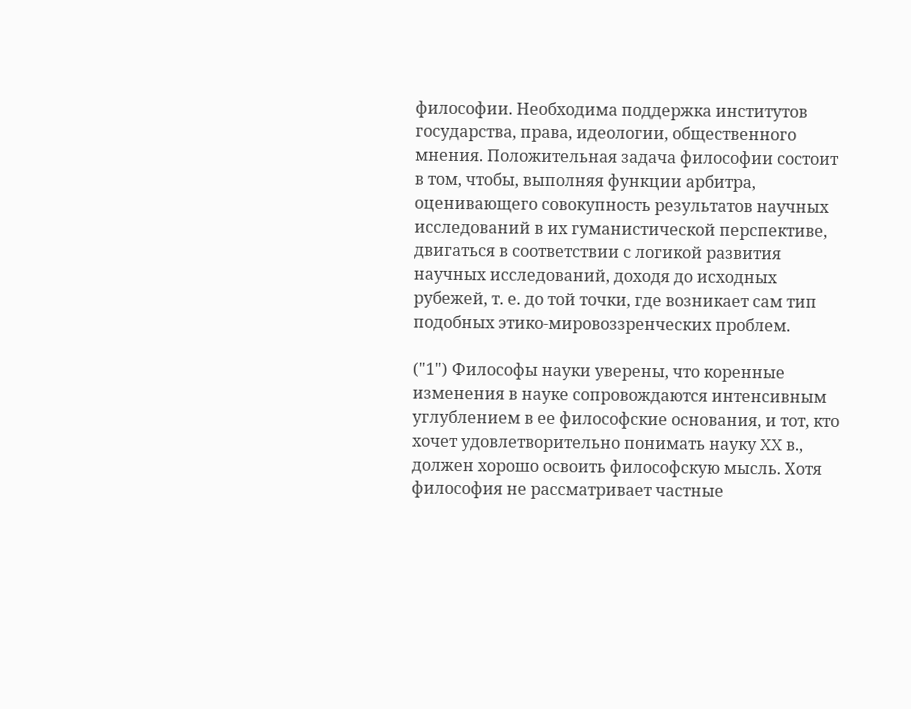философии. Необходима поддержка институтов государства, права, идеологии, общественного мнения. Положительная задача философии состоит в том, чтобы, выполняя функции арбитра, оценивающего совокупность результатов научных исследований в их гуманистической перспективе, двигаться в соответствии с логикой развития научных исследований, доходя до исходных рубежей, т. е. до той точки, где возникает сам тип подобных этико-мировоззренческих проблем.

("1") Философы науки уверены, что коренные изменения в науке сопровождаются интенсивным углублением в ее философские основания, и тот, кто хочет удовлетворительно понимать науку XX в., должен хорошо освоить философскую мысль. Хотя философия не рассматривает частные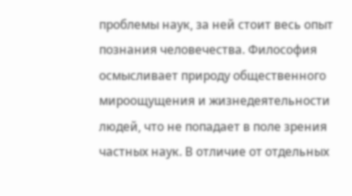проблемы наук, за ней стоит весь опыт познания человечества. Философия осмысливает природу общественного мироощущения и жизнедеятельности людей, что не попадает в поле зрения частных наук. В отличие от отдельных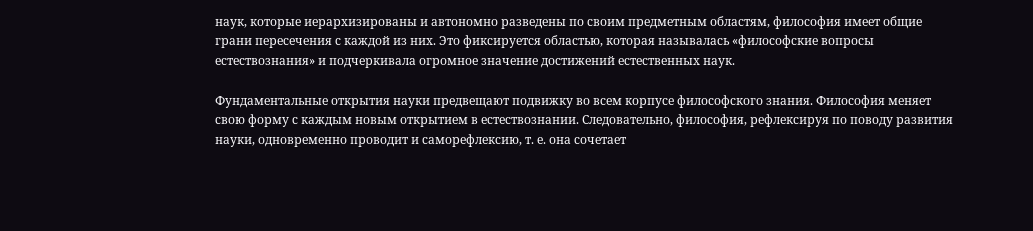наук, которые иерархизированы и автономно разведены по своим предметным областям, философия имеет общие грани пересечения с каждой из них. Это фиксируется областью, которая называлась «философские вопросы естествознания» и подчеркивала огромное значение достижений естественных наук.

Фундаментальные открытия науки предвещают подвижку во всем корпусе философского знания. Философия меняет свою форму с каждым новым открытием в естествознании. Следовательно, философия, рефлексируя по поводу развития науки, одновременно проводит и саморефлексию, т. е. она сочетает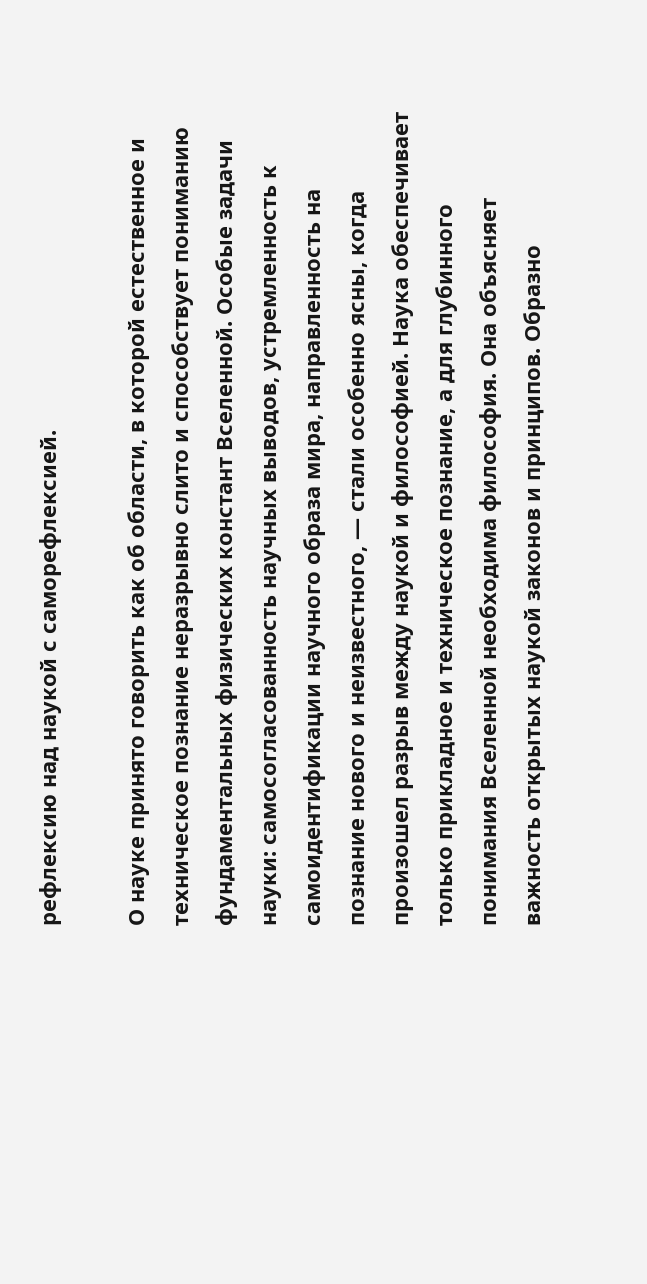рефлексию над наукой с саморефлексией.

О науке принято говорить как об области, в которой естественное и техническое познание неразрывно слито и способствует пониманию фундаментальных физических констант Вселенной. Особые задачи науки: самосогласованность научных выводов, устремленность к самоидентификации научного образа мира, направленность на познание нового и неизвестного, — стали особенно ясны, когда произошел разрыв между наукой и философией. Наука обеспечивает только прикладное и техническое познание, а для глубинного понимания Вселенной необходима философия. Она объясняет важность открытых наукой законов и принципов. Образно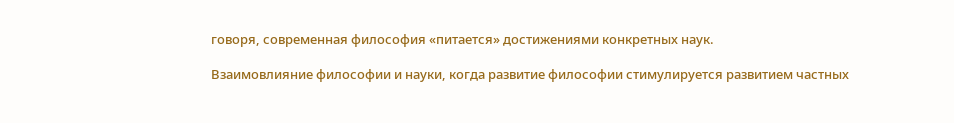говоря, современная философия «питается» достижениями конкретных наук.

Взаимовлияние философии и науки, когда развитие философии стимулируется развитием частных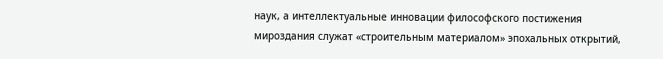наук, а интеллектуальные инновации философского постижения мироздания служат «строительным материалом» эпохальных открытий,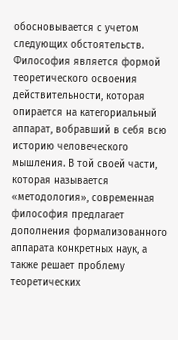обосновывается с учетом следующих обстоятельств. Философия является формой теоретического освоения действительности, которая опирается на категориальный аппарат, вобравший в себя всю историю человеческого мышления. В той своей части, которая называется «методология», современная философия предлагает дополнения формализованного аппарата конкретных наук, а также решает проблему теоретических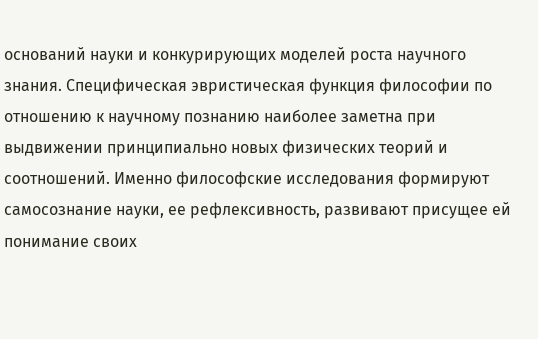оснований науки и конкурирующих моделей роста научного знания. Специфическая эвристическая функция философии по отношению к научному познанию наиболее заметна при выдвижении принципиально новых физических теорий и соотношений. Именно философские исследования формируют самосознание науки, ее рефлексивность, развивают присущее ей понимание своих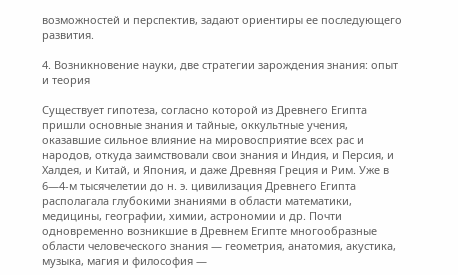возможностей и перспектив, задают ориентиры ее последующего развития.

4. Возникновение науки, две стратегии зарождения знания: опыт и теория

Существует гипотеза, согласно которой из Древнего Египта пришли основные знания и тайные, оккультные учения, оказавшие сильное влияние на мировосприятие всех рас и народов, откуда заимствовали свои знания и Индия, и Персия, и Халдея, и Китай, и Япония, и даже Древняя Греция и Рим. Уже в 6—4-м тысячелетии до н. э. цивилизация Древнего Египта располагала глубокими знаниями в области математики, медицины, географии, химии, астрономии и др. Почти одновременно возникшие в Древнем Египте многообразные области человеческого знания — геометрия, анатомия, акустика, музыка, магия и философия —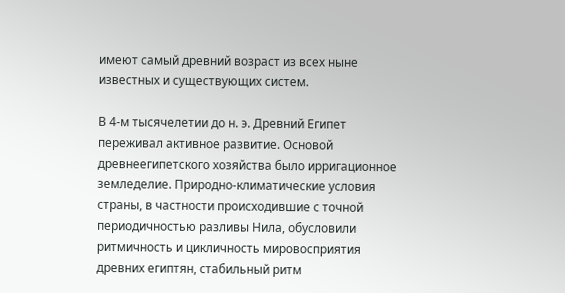имеют самый древний возраст из всех ныне известных и существующих систем.

В 4-м тысячелетии до н. э. Древний Египет переживал активное развитие. Основой древнеегипетского хозяйства было ирригационное земледелие. Природно-климатические условия страны, в частности происходившие с точной периодичностью разливы Нила, обусловили ритмичность и цикличность мировосприятия древних египтян, стабильный ритм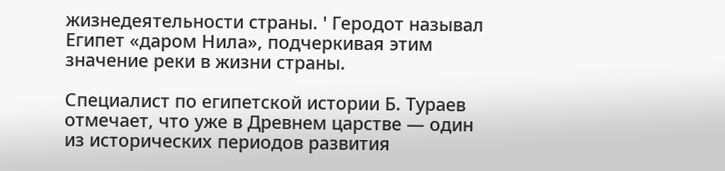жизнедеятельности страны. ' Геродот называл Египет «даром Нила», подчеркивая этим значение реки в жизни страны.

Специалист по египетской истории Б. Тураев отмечает, что уже в Древнем царстве — один из исторических периодов развития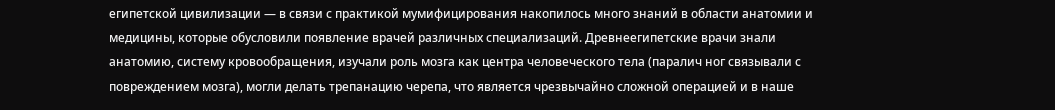египетской цивилизации — в связи с практикой мумифицирования накопилось много знаний в области анатомии и медицины, которые обусловили появление врачей различных специализаций. Древнеегипетские врачи знали анатомию, систему кровообращения, изучали роль мозга как центра человеческого тела (паралич ног связывали с повреждением мозга), могли делать трепанацию черепа, что является чрезвычайно сложной операцией и в наше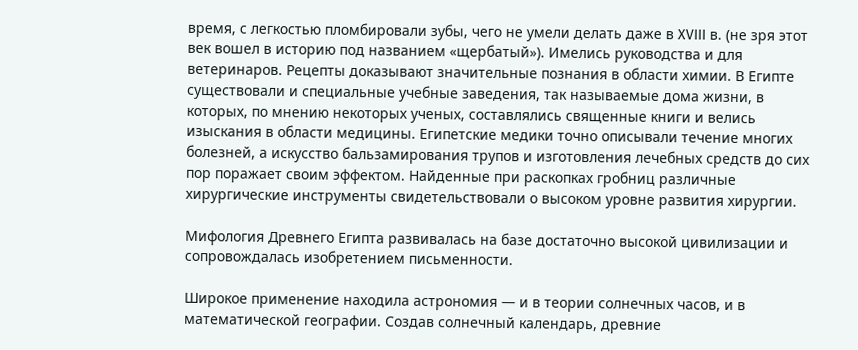время, с легкостью пломбировали зубы, чего не умели делать даже в XVIII в. (не зря этот век вошел в историю под названием «щербатый»). Имелись руководства и для ветеринаров. Рецепты доказывают значительные познания в области химии. В Египте существовали и специальные учебные заведения, так называемые дома жизни, в которых, по мнению некоторых ученых, составлялись священные книги и велись изыскания в области медицины. Египетские медики точно описывали течение многих болезней, а искусство бальзамирования трупов и изготовления лечебных средств до сих пор поражает своим эффектом. Найденные при раскопках гробниц различные хирургические инструменты свидетельствовали о высоком уровне развития хирургии.

Мифология Древнего Египта развивалась на базе достаточно высокой цивилизации и сопровождалась изобретением письменности.

Широкое применение находила астрономия — и в теории солнечных часов, и в математической географии. Создав солнечный календарь, древние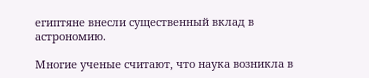египтяне внесли существенный вклад в астрономию.

Многие ученые считают, что наука возникла в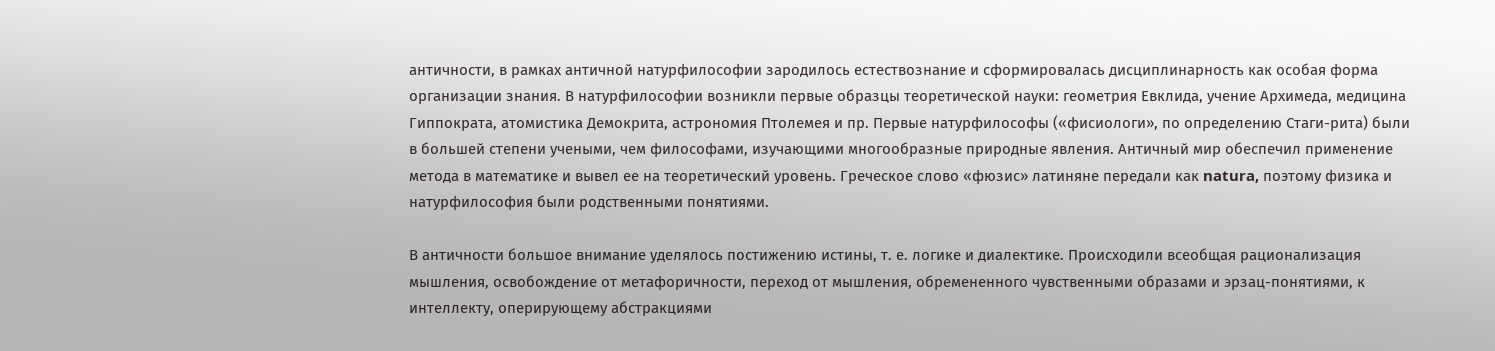античности, в рамках античной натурфилософии зародилось естествознание и сформировалась дисциплинарность как особая форма организации знания. В натурфилософии возникли первые образцы теоретической науки: геометрия Евклида, учение Архимеда, медицина Гиппократа, атомистика Демокрита, астрономия Птолемея и пр. Первые натурфилософы («фисиологи», по определению Стаги-рита) были в большей степени учеными, чем философами, изучающими многообразные природные явления. Античный мир обеспечил применение метода в математике и вывел ее на теоретический уровень. Греческое слово «фюзис» латиняне передали как natura, поэтому физика и натурфилософия были родственными понятиями.

В античности большое внимание уделялось постижению истины, т. е. логике и диалектике. Происходили всеобщая рационализация мышления, освобождение от метафоричности, переход от мышления, обремененного чувственными образами и эрзац-понятиями, к интеллекту, оперирующему абстракциями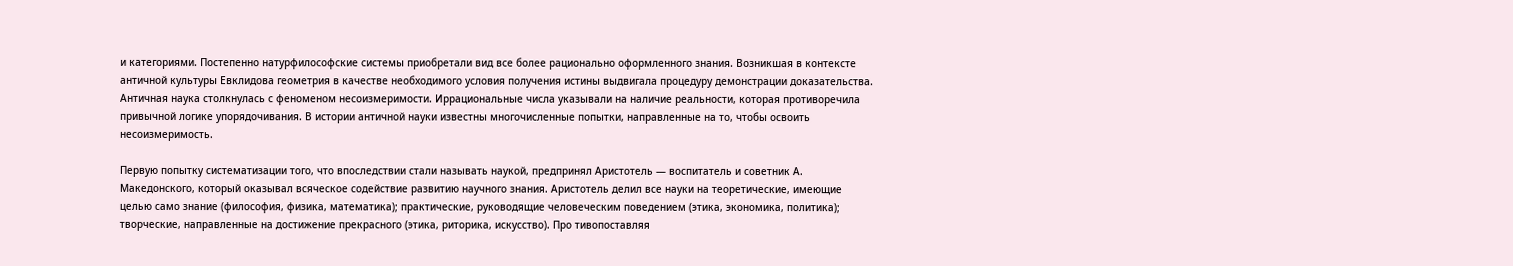и категориями. Постепенно натурфилософские системы приобретали вид все более рационально оформленного знания. Возникшая в контексте античной культуры Евклидова геометрия в качестве необходимого условия получения истины выдвигала процедуру демонстрации доказательства. Античная наука столкнулась с феноменом несоизмеримости. Иррациональные числа указывали на наличие реальности, которая противоречила привычной логике упорядочивания. В истории античной науки известны многочисленные попытки, направленные на то, чтобы освоить несоизмеримость.

Первую попытку систематизации того, что впоследствии стали называть наукой, предпринял Аристотель — воспитатель и советник А. Македонского, который оказывал всяческое содействие развитию научного знания. Аристотель делил все науки на теоретические, имеющие целью само знание (философия, физика, математика); практические, руководящие человеческим поведением (этика, экономика, политика); творческие, направленные на достижение прекрасного (этика, риторика, искусство). Про тивопоставляя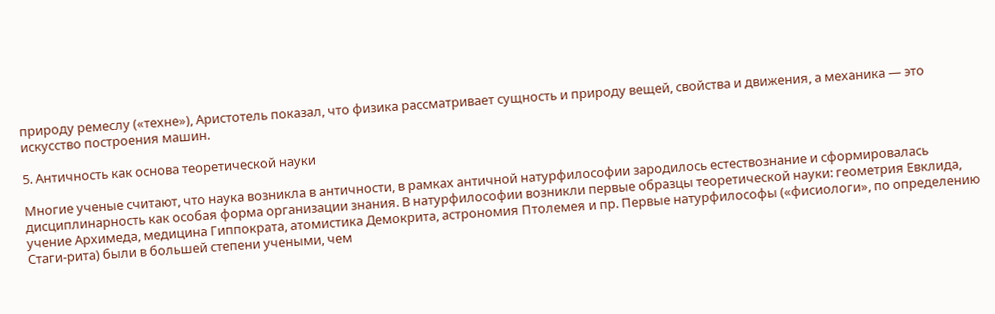природу ремеслу («техне»), Аристотель показал, что физика рассматривает сущность и природу вещей, свойства и движения, а механика — это искусство построения машин.

5. Античность как основа теоретической науки

Многие ученые считают, что наука возникла в античности, в рамках античной натурфилософии зародилось естествознание и сформировалась дисциплинарность как особая форма организации знания. В натурфилософии возникли первые образцы теоретической науки: геометрия Евклида, учение Архимеда, медицина Гиппократа, атомистика Демокрита, астрономия Птолемея и пр. Первые натурфилософы («фисиологи», по определению Стаги-рита) были в большей степени учеными, чем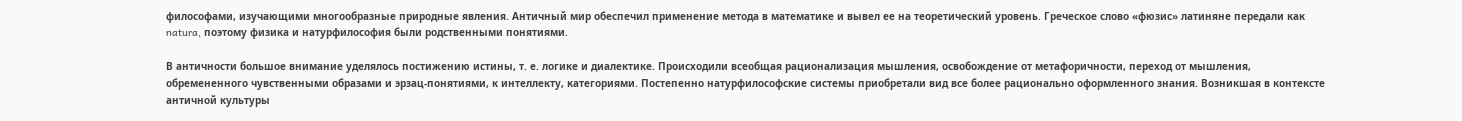философами, изучающими многообразные природные явления. Античный мир обеспечил применение метода в математике и вывел ее на теоретический уровень. Греческое слово «фюзис» латиняне передали как natura, поэтому физика и натурфилософия были родственными понятиями.

В античности большое внимание уделялось постижению истины, т. е. логике и диалектике. Происходили всеобщая рационализация мышления, освобождение от метафоричности, переход от мышления, обремененного чувственными образами и эрзац-понятиями, к интеллекту, категориями. Постепенно натурфилософские системы приобретали вид все более рационально оформленного знания. Возникшая в контексте античной культуры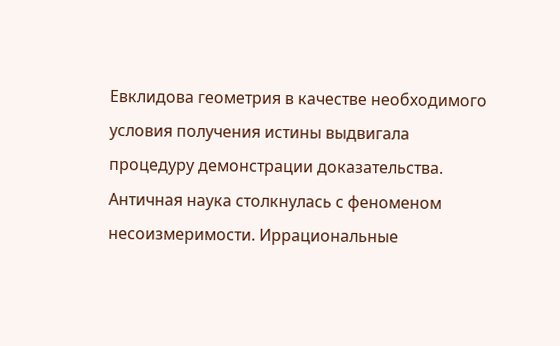Евклидова геометрия в качестве необходимого условия получения истины выдвигала процедуру демонстрации доказательства. Античная наука столкнулась с феноменом несоизмеримости. Иррациональные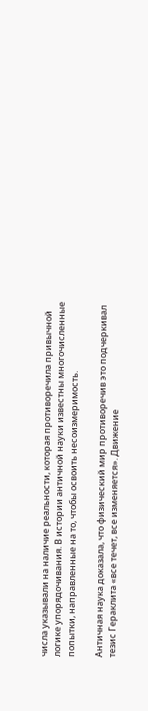числа указывали на наличие реальности, которая противоречила привычной логике упорядочивания. В истории античной науки известны многочисленные попытки, направленные на то, чтобы освоить несоизмеримость.

Античная наука доказала, что физический мир противоречив это подчеркивал тезис Гераклита «все течет, все изменяется». Движение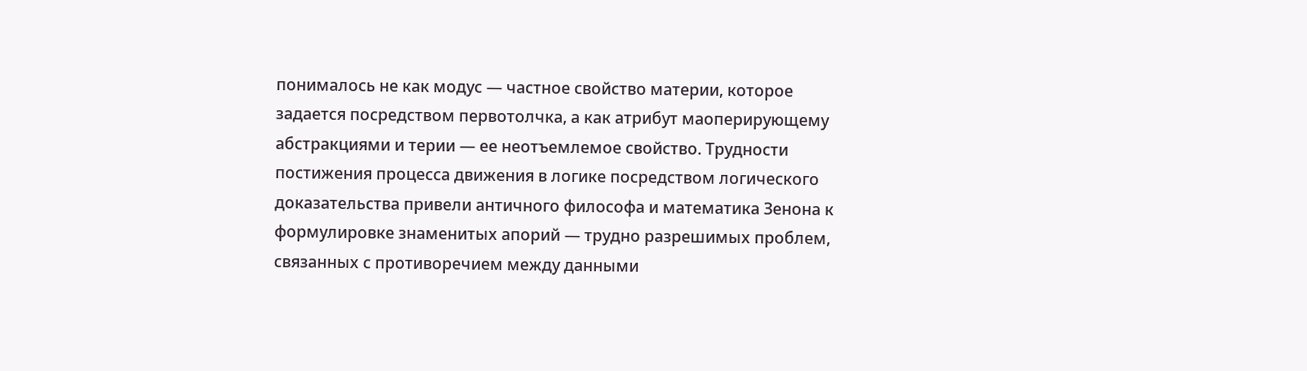понималось не как модус — частное свойство материи, которое задается посредством первотолчка, а как атрибут маоперирующему абстракциями и терии — ее неотъемлемое свойство. Трудности постижения процесса движения в логике посредством логического доказательства привели античного философа и математика Зенона к формулировке знаменитых апорий — трудно разрешимых проблем, связанных с противоречием между данными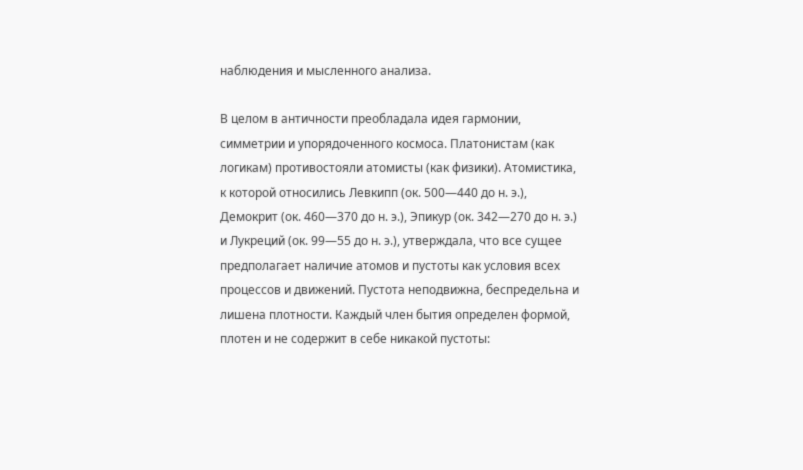наблюдения и мысленного анализа.

В целом в античности преобладала идея гармонии, симметрии и упорядоченного космоса. Платонистам (как логикам) противостояли атомисты (как физики). Атомистика, к которой относились Левкипп (ок. 500—440 до н. э.), Демокрит (ок. 460—370 до н. э.), Эпикур (ок. 342—270 до н. э.) и Лукреций (ок. 99—55 до н. э.), утверждала, что все сущее предполагает наличие атомов и пустоты как условия всех процессов и движений. Пустота неподвижна, беспредельна и лишена плотности. Каждый член бытия определен формой, плотен и не содержит в себе никакой пустоты: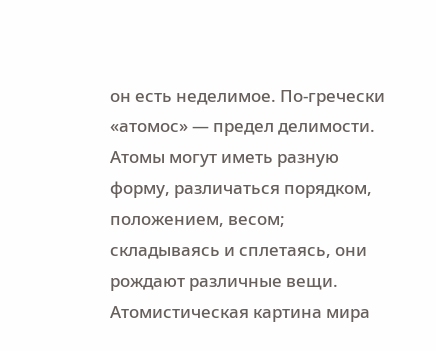он есть неделимое. По-гречески «атомос» — предел делимости. Атомы могут иметь разную форму, различаться порядком, положением, весом; складываясь и сплетаясь, они рождают различные вещи. Атомистическая картина мира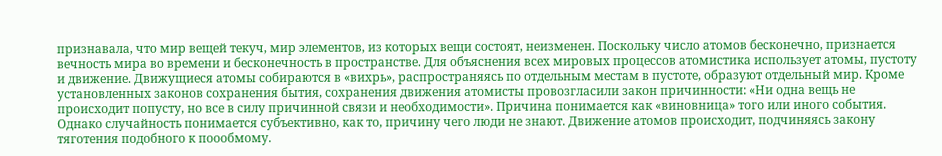признавала, что мир вещей текуч, мир элементов, из которых вещи состоят, неизменен. Поскольку число атомов бесконечно, признается вечность мира во времени и бесконечность в пространстве. Для объяснения всех мировых процессов атомистика использует атомы, пустоту и движение. Движущиеся атомы собираются в «вихрь», распространяясь по отдельным местам в пустоте, образуют отдельный мир. Кроме установленных законов сохранения бытия, сохранения движения атомисты провозгласили закон причинности: «Ни одна вещь не происходит попусту, но все в силу причинной связи и необходимости». Причина понимается как «виновница» того или иного события. Однако случайность понимается субъективно, как то, причину чего люди не знают. Движение атомов происходит, подчиняясь закону тяготения подобного к поообмому.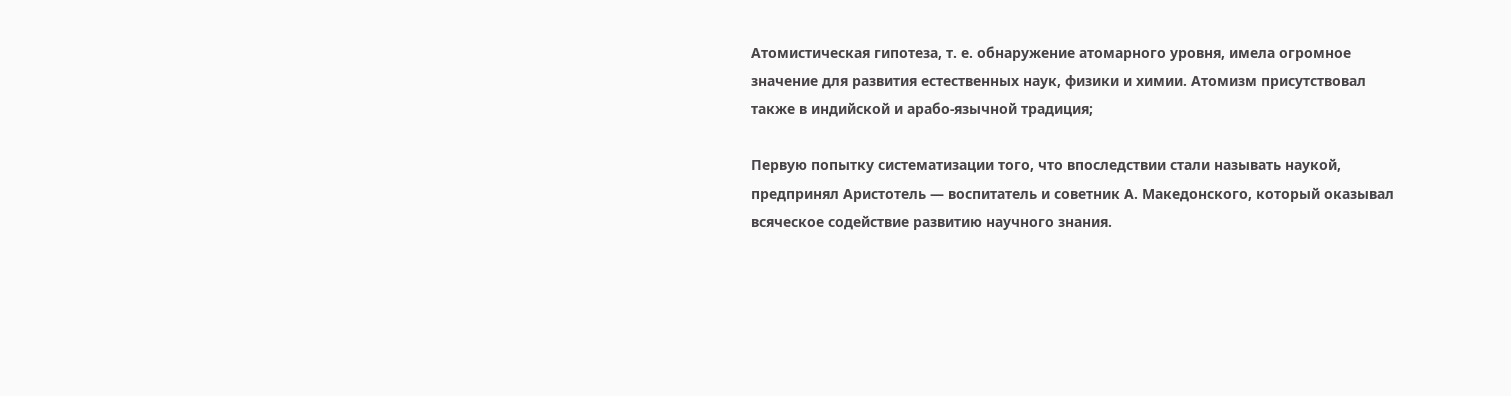Атомистическая гипотеза, т. е. обнаружение атомарного уровня, имела огромное значение для развития естественных наук, физики и химии. Атомизм присутствовал также в индийской и арабо-язычной традиция;

Первую попытку систематизации того, что впоследствии стали называть наукой, предпринял Аристотель — воспитатель и советник А. Македонского, который оказывал всяческое содействие развитию научного знания.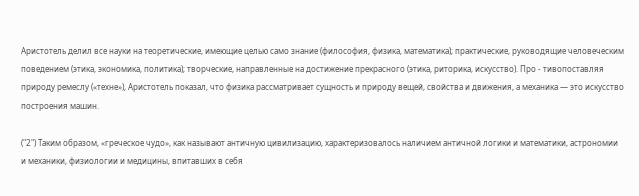Аристотель делил все науки на теоретические, имеющие целью само знание (философия, физика, математика); практические, руководящие человеческим поведением (этика, экономика, политика); творческие, направленные на достижение прекрасного (этика, риторика, искусство). Про - тивопоставляя природу ремеслу («техне»), Аристотель показал, что физика рассматривает сущность и природу вещей, свойства и движения, а механика — это искусство построения машин.

("2") Таким образом, «греческое чудо», как называют античную цивилизацию, характеризовалось наличием античной логики и математики, астрономии и механики, физиологии и медицины, впитавших в себя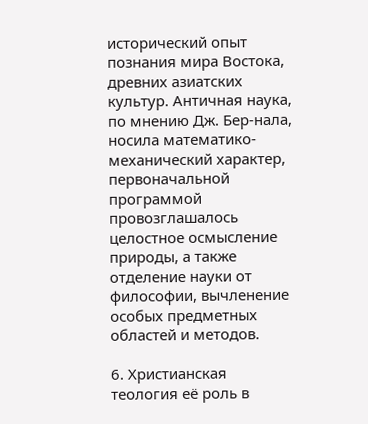исторический опыт познания мира Востока, древних азиатских культур. Античная наука, по мнению Дж. Бер-нала, носила математико-механический характер, первоначальной программой провозглашалось целостное осмысление природы, а также отделение науки от философии, вычленение особых предметных областей и методов.

6. Христианская теология её роль в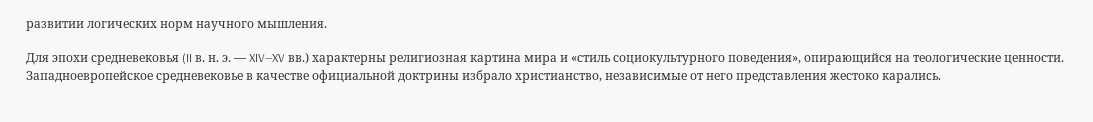развитии логических норм научного мышления.

Для эпохи средневековья (II в. н. э. — XIV—XV вв.) характерны религиозная картина мира и «стиль социокультурного поведения», опирающийся на теологические ценности. Западноевропейское средневековье в качестве официальной доктрины избрало христианство, независимые от него представления жестоко карались.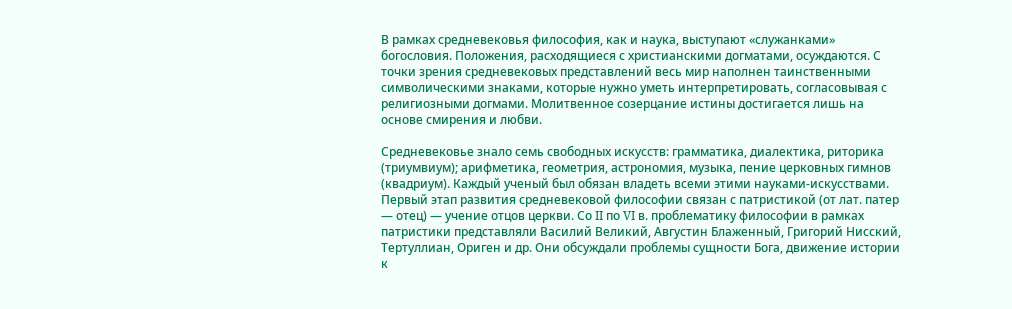В рамках средневековья философия, как и наука, выступают «служанками» богословия. Положения, расходящиеся с христианскими догматами, осуждаются. С точки зрения средневековых представлений весь мир наполнен таинственными символическими знаками, которые нужно уметь интерпретировать, согласовывая с религиозными догмами. Молитвенное созерцание истины достигается лишь на основе смирения и любви.

Средневековье знало семь свободных искусств: грамматика, диалектика, риторика (триумвиум); арифметика, геометрия, астрономия, музыка, пение церковных гимнов (квадриум). Каждый ученый был обязан владеть всеми этими науками-искусствами. Первый этап развития средневековой философии связан с патристикой (от лат. патер — отец) — учение отцов церкви. Со II по VI в. проблематику философии в рамках патристики представляли Василий Великий, Августин Блаженный, Григорий Нисский, Тертуллиан, Ориген и др. Они обсуждали проблемы сущности Бога, движение истории к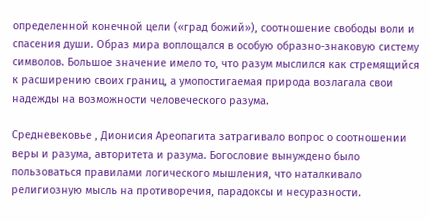определенной конечной цели («град божий»), соотношение свободы воли и спасения души. Образ мира воплощался в особую образно-знаковую систему символов. Большое значение имело то, что разум мыслился как стремящийся к расширению своих границ, а умопостигаемая природа возлагала свои надежды на возможности человеческого разума.

Средневековье , Дионисия Ареопагита затрагивало вопрос о соотношении веры и разума, авторитета и разума. Богословие вынуждено было пользоваться правилами логического мышления, что наталкивало религиозную мысль на противоречия, парадоксы и несуразности.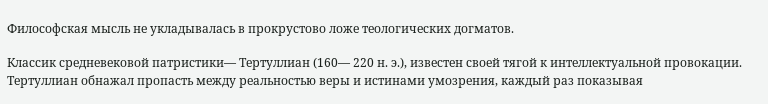Философская мысль не укладывалась в прокрустово ложе теологических догматов.

Классик средневековой патристики— Тертуллиан (160— 220 н. э.), известен своей тягой к интеллектуальной провокации. Тертуллиан обнажал пропасть между реальностью веры и истинами умозрения, каждый раз показывая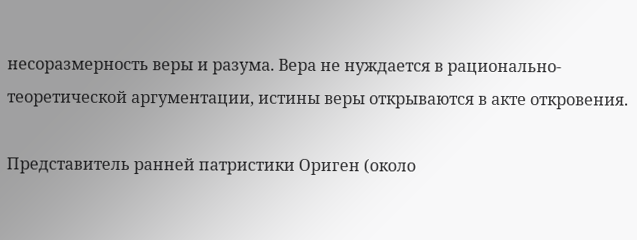несоразмерность веры и разума. Вера не нуждается в рационально-теоретической аргументации, истины веры открываются в акте откровения.

Представитель ранней патристики Ориген (около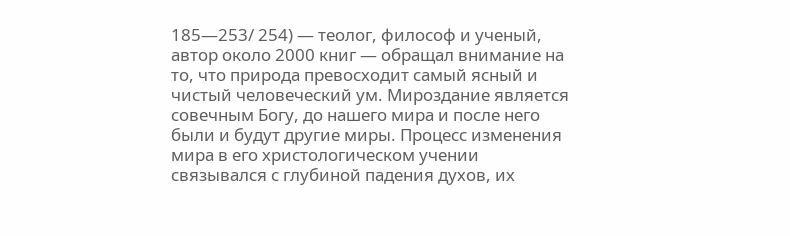185—253/ 254) — теолог, философ и ученый, автор около 2000 книг — обращал внимание на то, что природа превосходит самый ясный и чистый человеческий ум. Мироздание является совечным Богу, до нашего мира и после него были и будут другие миры. Процесс изменения мира в его христологическом учении связывался с глубиной падения духов, их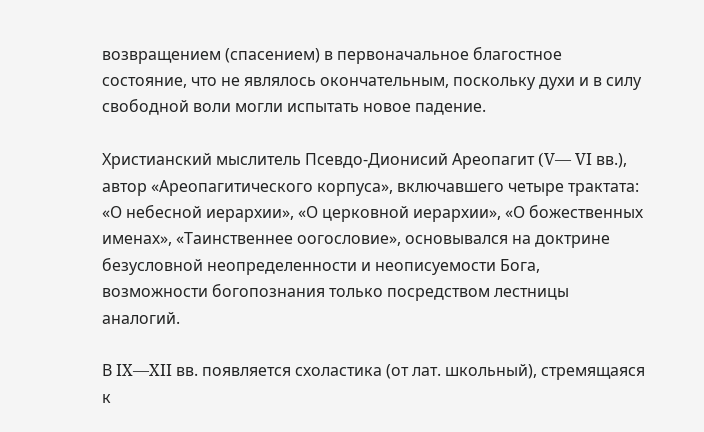возвращением (спасением) в первоначальное благостное состояние, что не являлось окончательным, поскольку духи и в силу свободной воли могли испытать новое падение.

Христианский мыслитель Псевдо-Дионисий Ареопагит (V— VI вв.), автор «Ареопагитического корпуса», включавшего четыре трактата: «О небесной иерархии», «О церковной иерархии», «О божественных именах», «Таинственнее оогословие», основывался на доктрине безусловной неопределенности и неописуемости Бога, возможности богопознания только посредством лестницы аналогий.

В IX—XII вв. появляется схоластика (от лат. школьный), стремящаяся к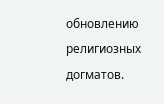обновлению религиозных догматов.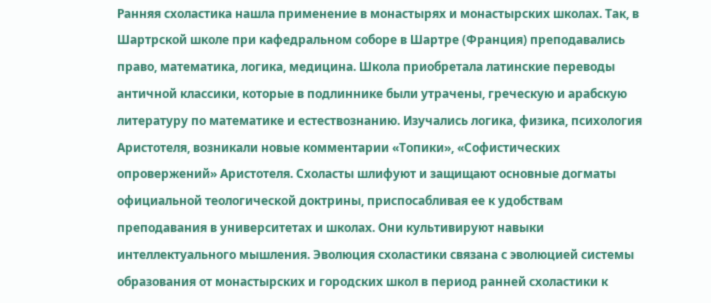Ранняя схоластика нашла применение в монастырях и монастырских школах. Так, в Шартрской школе при кафедральном соборе в Шартре (Франция) преподавались право, математика, логика, медицина. Школа приобретала латинские переводы античной классики, которые в подлиннике были утрачены, греческую и арабскую литературу по математике и естествознанию. Изучались логика, физика, психология Аристотеля, возникали новые комментарии «Топики», «Софистических опровержений» Аристотеля. Схоласты шлифуют и защищают основные догматы официальной теологической доктрины, приспосабливая ее к удобствам преподавания в университетах и школах. Они культивируют навыки интеллектуального мышления. Эволюция схоластики связана с эволюцией системы образования от монастырских и городских школ в период ранней схоластики к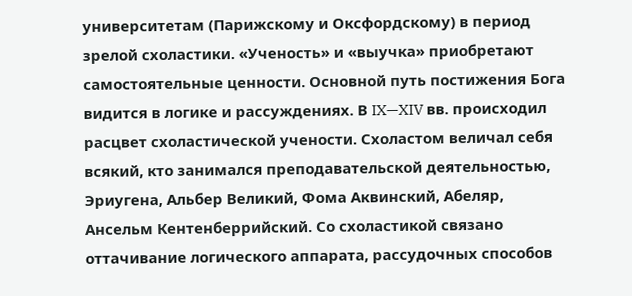университетам (Парижскому и Оксфордскому) в период зрелой схоластики. «Ученость» и «выучка» приобретают самостоятельные ценности. Основной путь постижения Бога видится в логике и рассуждениях. В IX—XIV вв. происходил расцвет схоластической учености. Схоластом величал себя всякий, кто занимался преподавательской деятельностью, Эриугена, Альбер Великий, Фома Аквинский, Абеляр, Ансельм Кентенберрийский. Со схоластикой связано оттачивание логического аппарата, рассудочных способов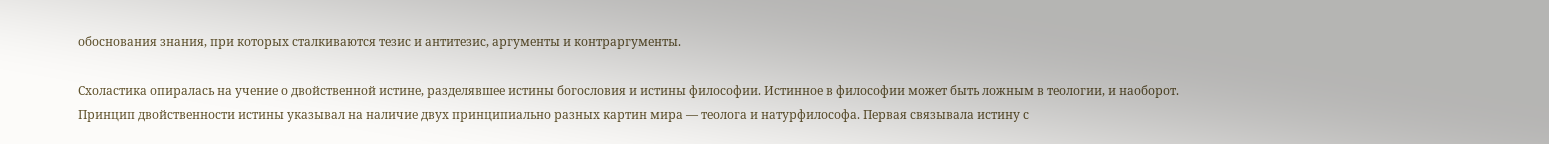обоснования знания, при которых сталкиваются тезис и антитезис, аргументы и контраргументы.

Схоластика опиралась на учение о двойственной истине, разделявшее истины богословия и истины философии. Истинное в философии может быть ложным в теологии, и наоборот. Принцип двойственности истины указывал на наличие двух принципиально разных картин мира — теолога и натурфилософа. Первая связывала истину с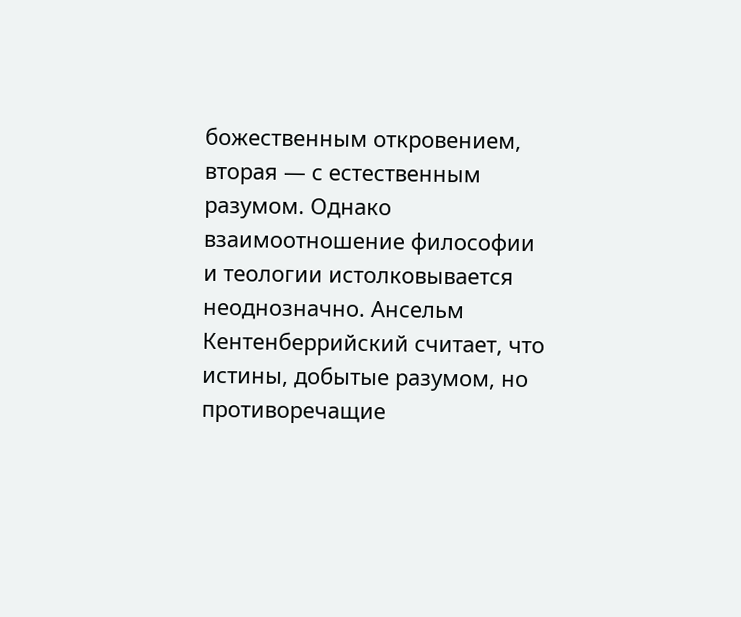божественным откровением, вторая — с естественным разумом. Однако взаимоотношение философии и теологии истолковывается неоднозначно. Ансельм Кентенберрийский считает, что истины, добытые разумом, но противоречащие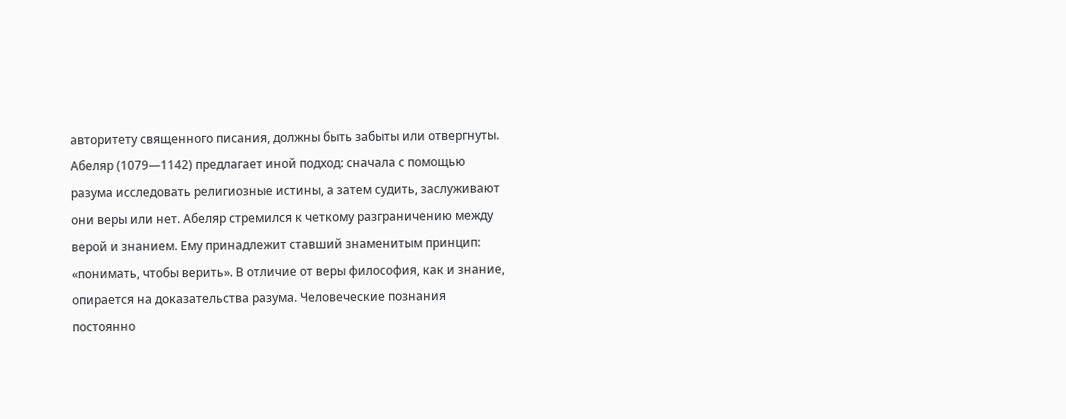авторитету священного писания, должны быть забыты или отвергнуты. Абеляр (1079—1142) предлагает иной подход: сначала с помощью разума исследовать религиозные истины, а затем судить, заслуживают они веры или нет. Абеляр стремился к четкому разграничению между верой и знанием. Ему принадлежит ставший знаменитым принцип: «понимать, чтобы верить». В отличие от веры философия, как и знание, опирается на доказательства разума. Человеческие познания постоянно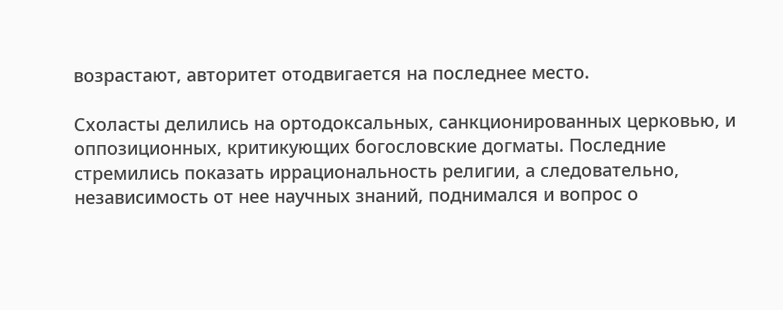возрастают, авторитет отодвигается на последнее место.

Схоласты делились на ортодоксальных, санкционированных церковью, и оппозиционных, критикующих богословские догматы. Последние стремились показать иррациональность религии, а следовательно, независимость от нее научных знаний, поднимался и вопрос о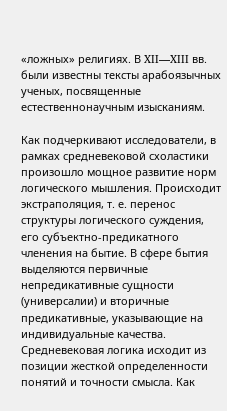«ложных» религиях. В XII—XIII вв. были известны тексты арабоязычных ученых, посвященные естественнонаучным изысканиям.

Как подчеркивают исследователи, в рамках средневековой схоластики произошло мощное развитие норм логического мышления. Происходит экстраполяция, т. е. перенос структуры логического суждения, его субъектно-предикатного членения на бытие. В сфере бытия выделяются первичные непредикативные сущности (универсалии) и вторичные предикативные, указывающие на индивидуальные качества. Средневековая логика исходит из позиции жесткой определенности понятий и точности смысла. Как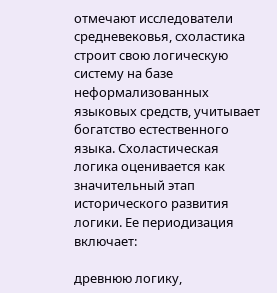отмечают исследователи средневековья, схоластика строит свою логическую систему на базе неформализованных языковых средств, учитывает богатство естественного языка. Схоластическая логика оценивается как значительный этап исторического развития логики. Ее периодизация включает:

древнюю логику,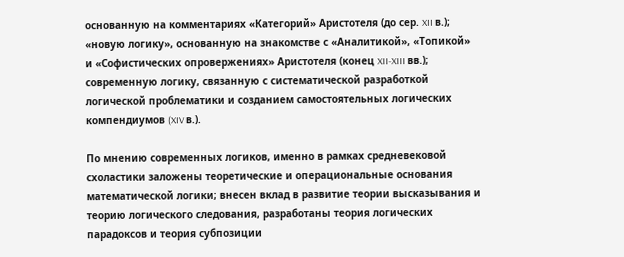основанную на комментариях «Категорий» Аристотеля (до сер. XII в.); «новую логику», основанную на знакомстве с «Аналитикой», «Топикой» и «Софистических опровержениях» Аристотеля (конец XII-XIII вв.); современную логику, связанную с систематической разработкой логической проблематики и созданием самостоятельных логических компендиумов (XIV в.).

По мнению современных логиков, именно в рамках средневековой схоластики заложены теоретические и операциональные основания математической логики; внесен вклад в развитие теории высказывания и теорию логического следования, разработаны теория логических парадоксов и теория субпозиции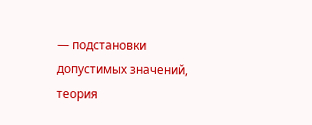— подстановки допустимых значений, теория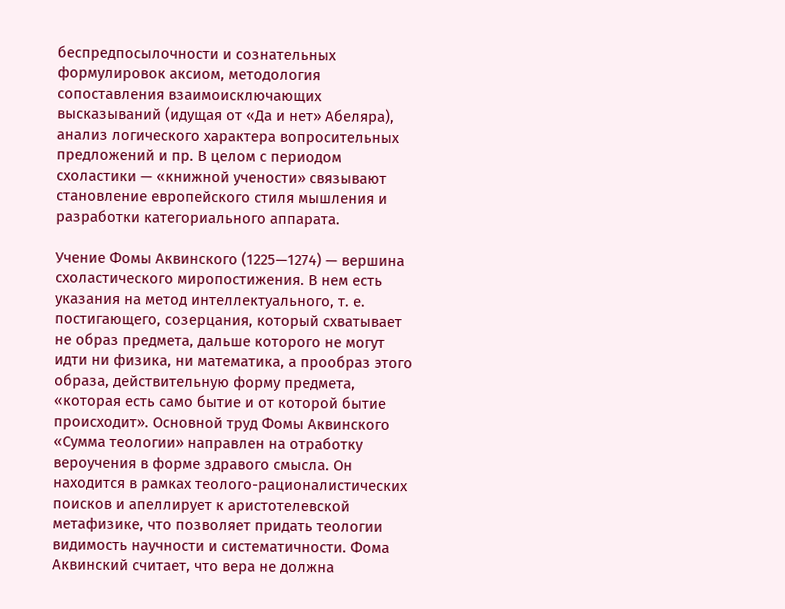беспредпосылочности и сознательных формулировок аксиом, методология сопоставления взаимоисключающих высказываний (идущая от «Да и нет» Абеляра), анализ логического характера вопросительных предложений и пр. В целом с периодом схоластики — «книжной учености» связывают становление европейского стиля мышления и разработки категориального аппарата.

Учение Фомы Аквинского (1225—1274) — вершина схоластического миропостижения. В нем есть указания на метод интеллектуального, т. е. постигающего, созерцания, который схватывает не образ предмета, дальше которого не могут идти ни физика, ни математика, а прообраз этого образа, действительную форму предмета, «которая есть само бытие и от которой бытие происходит». Основной труд Фомы Аквинского «Сумма теологии» направлен на отработку вероучения в форме здравого смысла. Он находится в рамках теолого-рационалистических поисков и апеллирует к аристотелевской метафизике, что позволяет придать теологии видимость научности и систематичности. Фома Аквинский считает, что вера не должна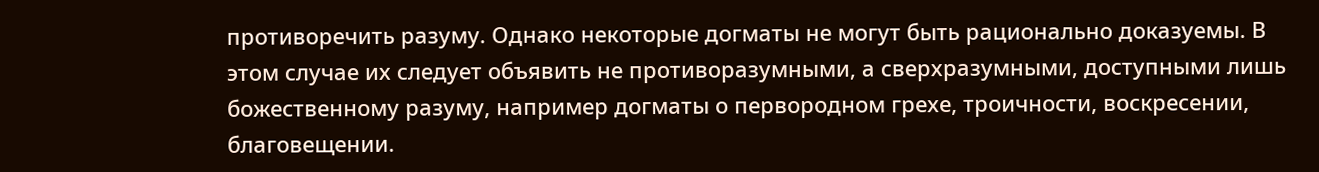противоречить разуму. Однако некоторые догматы не могут быть рационально доказуемы. В этом случае их следует объявить не противоразумными, а сверхразумными, доступными лишь божественному разуму, например догматы о первородном грехе, троичности, воскресении, благовещении.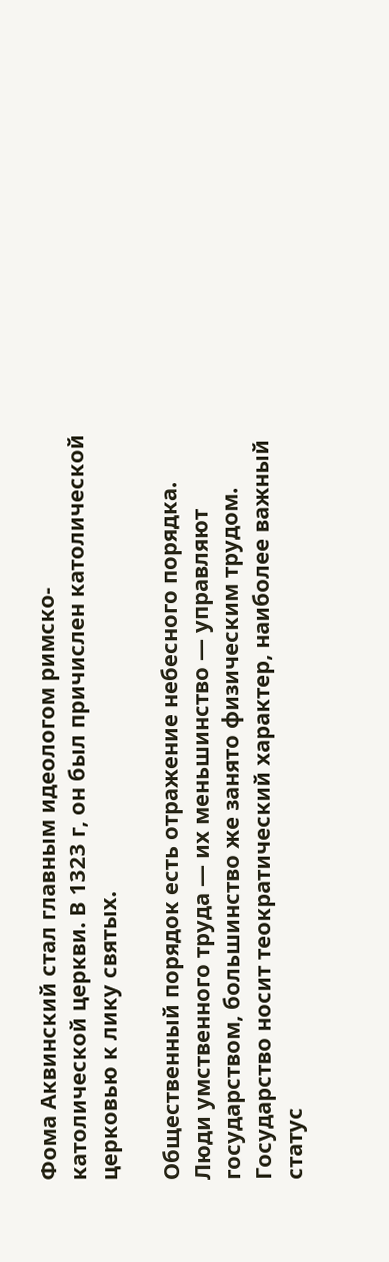Фома Аквинский стал главным идеологом римско-католической церкви. В 1323 г, он был причислен католической церковью к лику святых.

Общественный порядок есть отражение небесного порядка. Люди умственного труда — их меньшинство — управляют государством, большинство же занято физическим трудом. Государство носит теократический характер, наиболее важный статус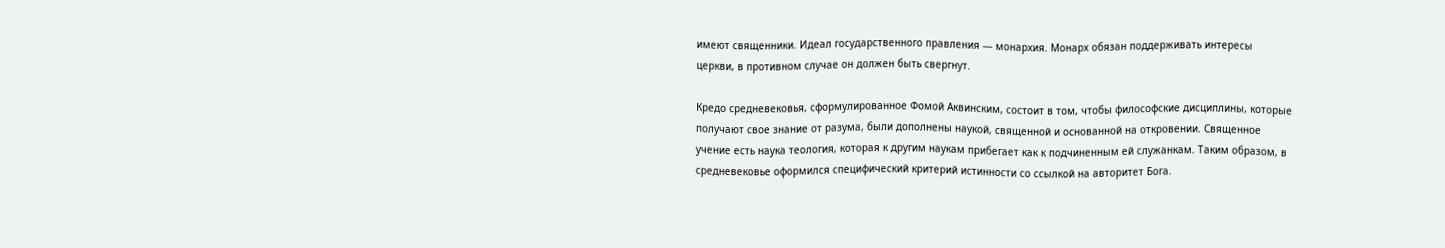имеют священники. Идеал государственного правления — монархия. Монарх обязан поддерживать интересы церкви, в противном случае он должен быть свергнут.

Кредо средневековья, сформулированное Фомой Аквинским, состоит в том, чтобы философские дисциплины, которые получают свое знание от разума, были дополнены наукой, священной и основанной на откровении. Священное учение есть наука теология, которая к другим наукам прибегает как к подчиненным ей служанкам. Таким образом, в средневековье оформился специфический критерий истинности со ссылкой на авторитет Бога.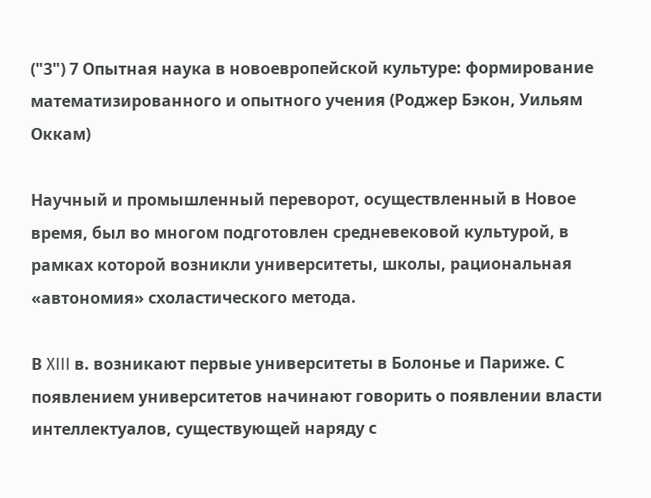("3") 7 Опытная наука в новоевропейской культуре: формирование математизированного и опытного учения (Роджер Бэкон, Уильям Оккам)

Научный и промышленный переворот, осуществленный в Новое время, был во многом подготовлен средневековой культурой, в рамках которой возникли университеты, школы, рациональная «автономия» схоластического метода.

В XIII в. возникают первые университеты в Болонье и Париже. С появлением университетов начинают говорить о появлении власти интеллектуалов, существующей наряду с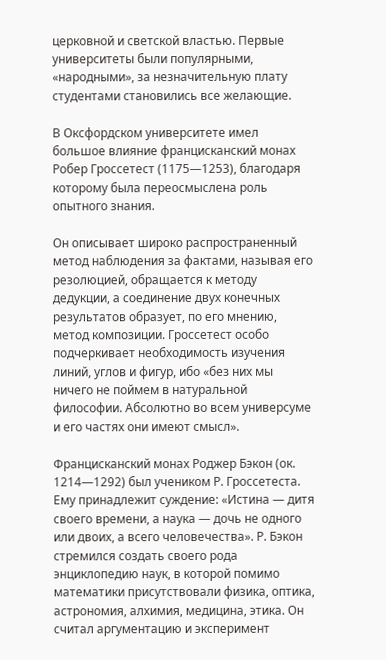церковной и светской властью. Первые университеты были популярными, «народными», за незначительную плату студентами становились все желающие.

В Оксфордском университете имел большое влияние францисканский монах Робер Гроссетест (1175—1253), благодаря которому была переосмыслена роль опытного знания.

Он описывает широко распространенный метод наблюдения за фактами, называя его резолюцией, обращается к методу дедукции, а соединение двух конечных результатов образует, по его мнению, метод композиции. Гроссетест особо подчеркивает необходимость изучения линий, углов и фигур, ибо «без них мы ничего не поймем в натуральной философии. Абсолютно во всем универсуме и его частях они имеют смысл».

Францисканский монах Роджер Бэкон (ок. 1214—1292) был учеником Р. Гроссетеста. Ему принадлежит суждение: «Истина — дитя своего времени, а наука — дочь не одного или двоих, а всего человечества». Р. Бэкон стремился создать своего рода энциклопедию наук, в которой помимо математики присутствовали физика, оптика, астрономия, алхимия, медицина, этика. Он считал аргументацию и эксперимент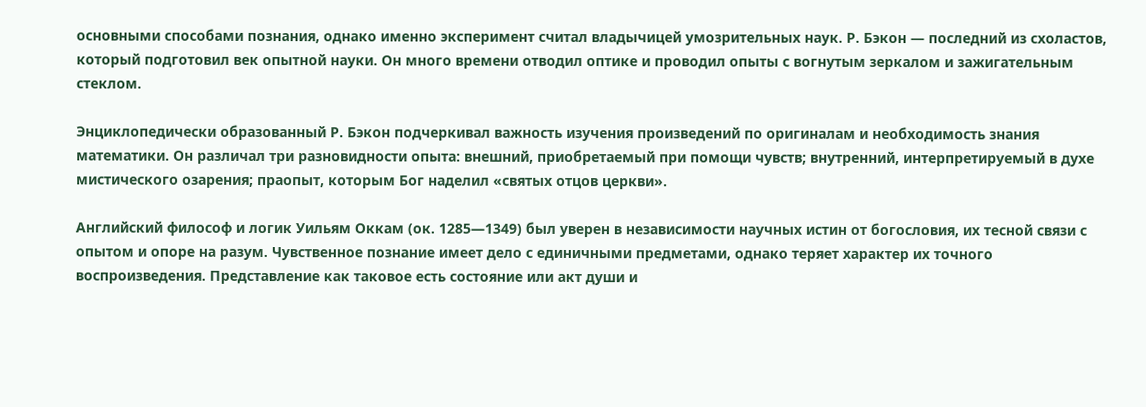основными способами познания, однако именно эксперимент считал владычицей умозрительных наук. Р. Бэкон — последний из схоластов, который подготовил век опытной науки. Он много времени отводил оптике и проводил опыты с вогнутым зеркалом и зажигательным стеклом.

Энциклопедически образованный Р. Бэкон подчеркивал важность изучения произведений по оригиналам и необходимость знания математики. Он различал три разновидности опыта: внешний, приобретаемый при помощи чувств; внутренний, интерпретируемый в духе мистического озарения; праопыт, которым Бог наделил «святых отцов церкви».

Английский философ и логик Уильям Оккам (ок. 1285—1349) был уверен в независимости научных истин от богословия, их тесной связи с опытом и опоре на разум. Чувственное познание имеет дело с единичными предметами, однако теряет характер их точного воспроизведения. Представление как таковое есть состояние или акт души и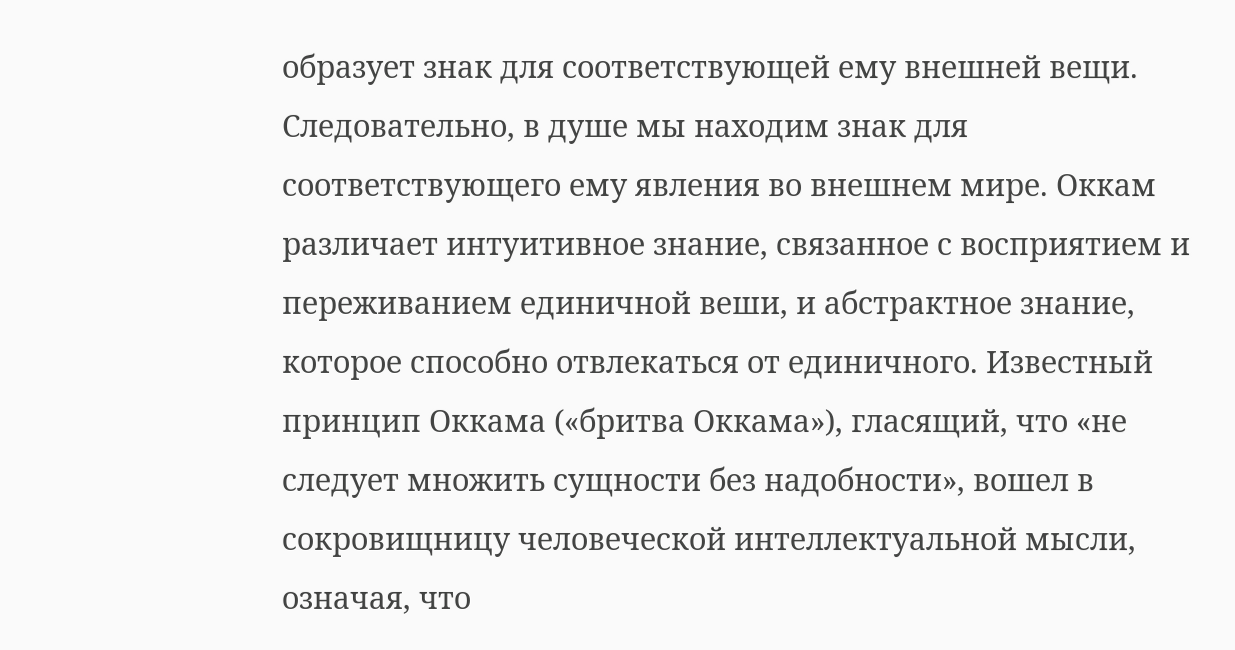образует знак для соответствующей ему внешней вещи. Следовательно, в душе мы находим знак для соответствующего ему явления во внешнем мире. Оккам различает интуитивное знание, связанное с восприятием и переживанием единичной веши, и абстрактное знание, которое способно отвлекаться от единичного. Известный принцип Оккама («бритва Оккама»), гласящий, что «не следует множить сущности без надобности», вошел в сокровищницу человеческой интеллектуальной мысли, означая, что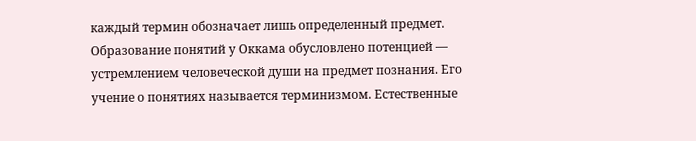каждый термин обозначает лишь определенный предмет. Образование понятий у Оккама обусловлено потенцией — устремлением человеческой души на предмет познания. Его учение о понятиях называется терминизмом. Естественные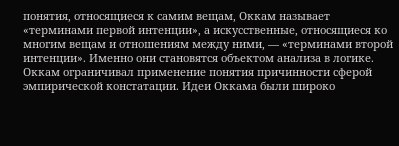понятия, относящиеся к самим вещам, Оккам называет «терминами первой интенции», а искусственные, относящиеся ко многим вещам и отношениям между ними, — «терминами второй интенции». Именно они становятся объектом анализа в логике. Оккам ограничивал применение понятия причинности сферой эмпирической констатации. Идеи Оккама были широко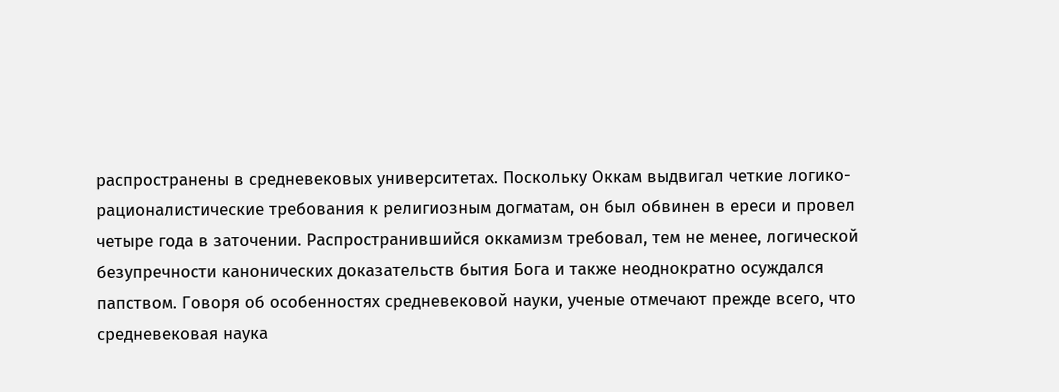распространены в средневековых университетах. Поскольку Оккам выдвигал четкие логико-рационалистические требования к религиозным догматам, он был обвинен в ереси и провел четыре года в заточении. Распространившийся оккамизм требовал, тем не менее, логической безупречности канонических доказательств бытия Бога и также неоднократно осуждался папством. Говоря об особенностях средневековой науки, ученые отмечают прежде всего, что средневековая наука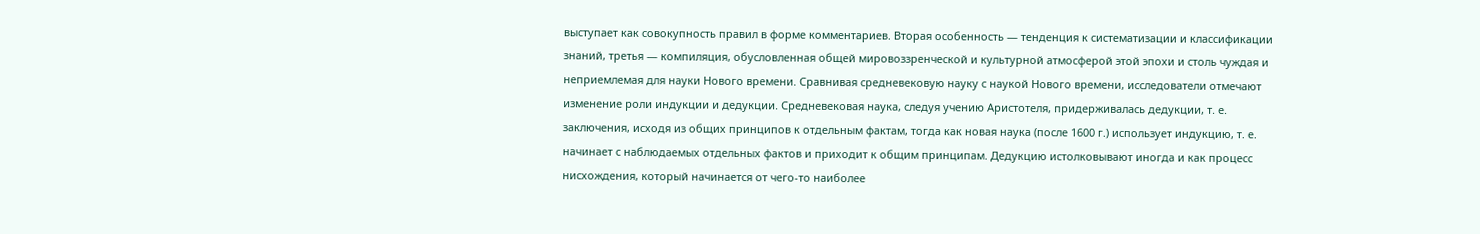выступает как совокупность правил в форме комментариев. Вторая особенность — тенденция к систематизации и классификации знаний, третья — компиляция, обусловленная общей мировоззренческой и культурной атмосферой этой эпохи и столь чуждая и неприемлемая для науки Нового времени. Сравнивая средневековую науку с наукой Нового времени, исследователи отмечают изменение роли индукции и дедукции. Средневековая наука, следуя учению Аристотеля, придерживалась дедукции, т. е. заключения, исходя из общих принципов к отдельным фактам, тогда как новая наука (после 1600 г.) использует индукцию, т. е. начинает с наблюдаемых отдельных фактов и приходит к общим принципам. Дедукцию истолковывают иногда и как процесс нисхождения, который начинается от чего-то наиболее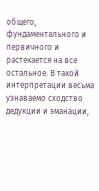общего, фундаментального и первичного и растекается на все остальное. В такой интерпретации весьма узнаваемо сходство дедукции и эманации,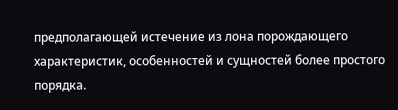предполагающей истечение из лона порождающего характеристик, особенностей и сущностей более простого порядка.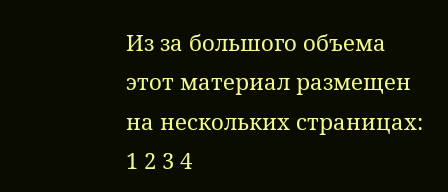Из за большого объема этот материал размещен на нескольких страницах:
1 2 3 4